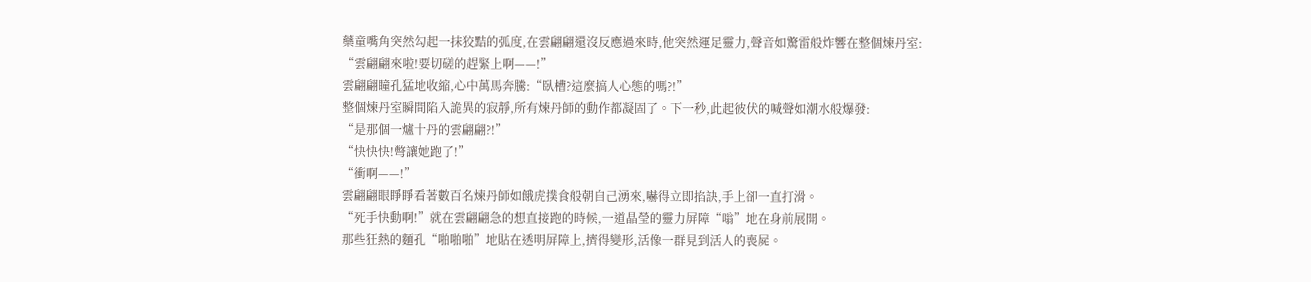藥童嘴角突然勾起一抹狡黠的弧度,在雲翩翩還沒反應過來時,他突然運足靈力,聲音如驚雷般炸響在整個煉丹室:
“雲翩翩來啦!要切磋的趕緊上啊——!”
雲翩翩瞳孔猛地收縮,心中萬馬奔騰:“臥槽?這麼搞人心態的嗎?!”
整個煉丹室瞬間陷入詭異的寂靜,所有煉丹師的動作都凝固了。下一秒,此起彼伏的喊聲如潮水般爆發:
“是那個一爐十丹的雲翩翩?!”
“快快快!彆讓她跑了!”
“衝啊——!”
雲翩翩眼睜睜看著數百名煉丹師如餓虎撲食般朝自己湧來,嚇得立即掐訣,手上卻一直打滑。
“死手快動啊!”就在雲翩翩急的想直接跑的時候,一道晶瑩的靈力屏障“嗡”地在身前展開。
那些狂熱的麵孔“啪啪啪”地貼在透明屏障上,擠得變形,活像一群見到活人的喪屍。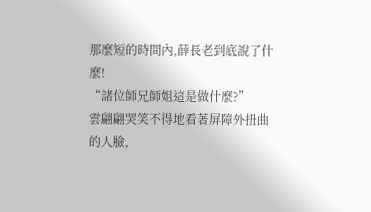那麼短的時間內,薛長老到底說了什麼!
“諸位師兄師姐這是做什麼?”
雲翩翩哭笑不得地看著屏障外扭曲的人臉,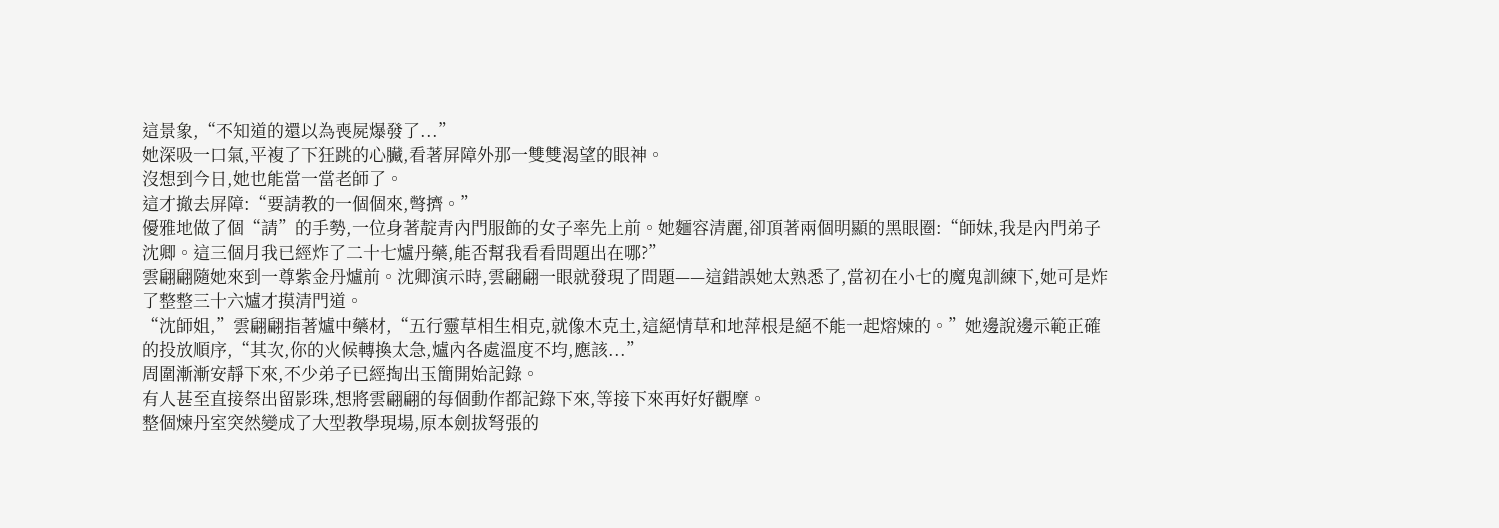這景象,“不知道的還以為喪屍爆發了...”
她深吸一口氣,平複了下狂跳的心臟,看著屏障外那一雙雙渴望的眼神。
沒想到今日,她也能當一當老師了。
這才撤去屏障:“要請教的一個個來,彆擠。”
優雅地做了個“請”的手勢,一位身著靛青內門服飾的女子率先上前。她麵容清麗,卻頂著兩個明顯的黑眼圈:“師妹,我是內門弟子沈卿。這三個月我已經炸了二十七爐丹藥,能否幫我看看問題出在哪?”
雲翩翩隨她來到一尊紫金丹爐前。沈卿演示時,雲翩翩一眼就發現了問題——這錯誤她太熟悉了,當初在小七的魔鬼訓練下,她可是炸了整整三十六爐才摸清門道。
“沈師姐,”雲翩翩指著爐中藥材,“五行靈草相生相克,就像木克土,這絕情草和地萍根是絕不能一起熔煉的。”她邊說邊示範正確的投放順序,“其次,你的火候轉換太急,爐內各處溫度不均,應該...”
周圍漸漸安靜下來,不少弟子已經掏出玉簡開始記錄。
有人甚至直接祭出留影珠,想將雲翩翩的每個動作都記錄下來,等接下來再好好觀摩。
整個煉丹室突然變成了大型教學現場,原本劍拔弩張的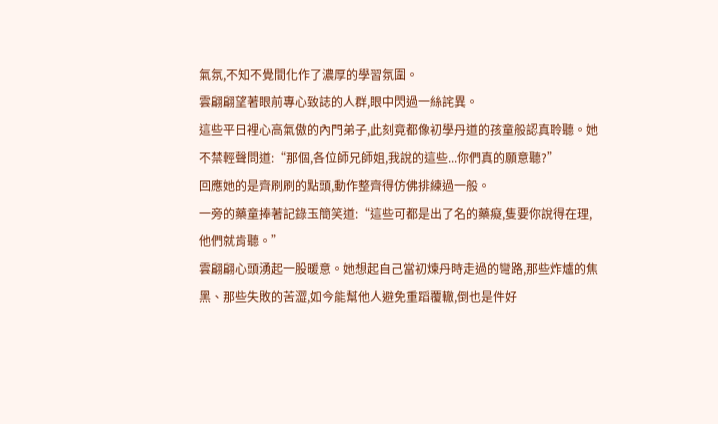氣氛,不知不覺間化作了濃厚的學習氛圍。
雲翩翩望著眼前專心致誌的人群,眼中閃過一絲詫異。
這些平日裡心高氣傲的內門弟子,此刻竟都像初學丹道的孩童般認真聆聽。她不禁輕聲問道:“那個,各位師兄師姐,我說的這些...你們真的願意聽?”
回應她的是齊刷刷的點頭,動作整齊得仿佛排練過一般。
一旁的藥童捧著記錄玉簡笑道:“這些可都是出了名的藥癡,隻要你說得在理,他們就肯聽。”
雲翩翩心頭湧起一股暖意。她想起自己當初煉丹時走過的彎路,那些炸爐的焦黑、那些失敗的苦澀,如今能幫他人避免重蹈覆轍,倒也是件好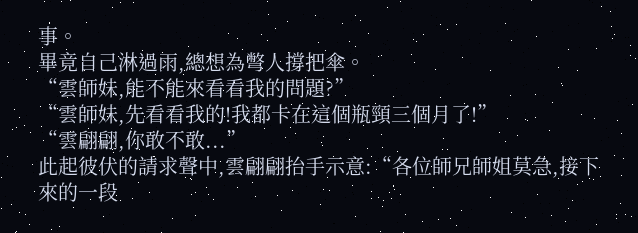事。
畢竟自己淋過雨,總想為彆人撐把傘。
“雲師妹,能不能來看看我的問題?”
“雲師妹,先看看我的!我都卡在這個瓶頸三個月了!”
“雲翩翩,你敢不敢...”
此起彼伏的請求聲中,雲翩翩抬手示意:“各位師兄師姐莫急,接下來的一段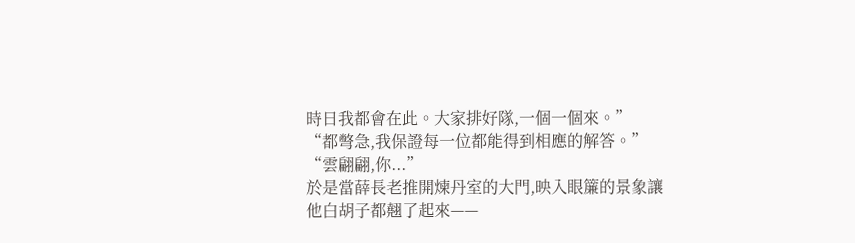時日我都會在此。大家排好隊,一個一個來。”
“都彆急,我保證每一位都能得到相應的解答。”
“雲翩翩,你...”
於是當薛長老推開煉丹室的大門,映入眼簾的景象讓他白胡子都翹了起來——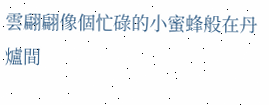雲翩翩像個忙碌的小蜜蜂般在丹爐間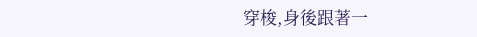穿梭,身後跟著一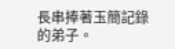長串捧著玉簡記錄的弟子。